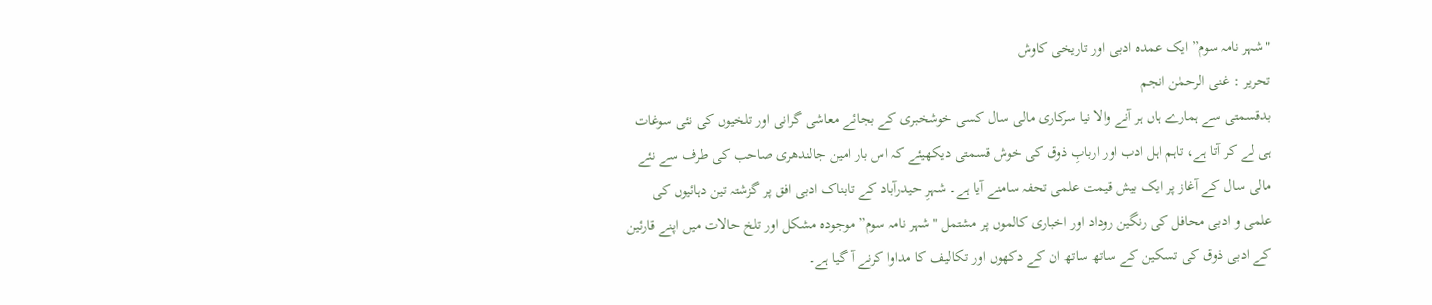"شہر نامہ سوم” ایک عمدہ ادبی اور تاریخی کاوش
تحریر : غنی الرحمٰن انجم
بدقسمتی سے ہمارے ہاں ہر آنے والا نیا سرکاری مالی سال کسی خوشخبری کے بجائے معاشی گرانی اور تلخیوں کی نئی سوغات ہی لے کر آتا ہے، تاہم اہل ادب اور اربابِ ذوق کی خوش قسمتی دیکھیئے کہ اس بار امین جالندھری صاحب کی طرف سے نئے مالی سال کے آغاز پر ایک بیش قیمت علمی تحفہ سامنے آیا ہے۔ شہرِ حیدرآباد کے تابناک ادبی افق پر گزشتہ تین دہائیوں کی علمی و ادبی محافل کی رنگین روداد اور اخباری کالموں پر مشتمل "شہر نامہ سوم” موجودہ مشکل اور تلخ حالات میں اپنے قارئین کے ادبی ذوق کی تسکین کے ساتھ ساتھ ان کے دکھوں اور تکالیف کا مداوا کرنے آ گیا ہے۔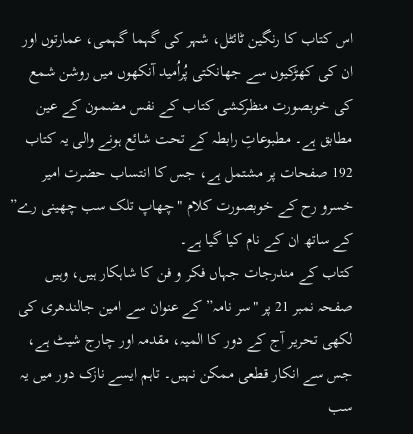اس کتاب کا رنگین ٹائٹل، شہر کی گہما گہمی، عمارتوں اور ان کی کھڑکیوں سے جھانکتی پُراُمید آنکھوں میں روشن شمع کی خوبصورت منظرکشی کتاب کے نفس مضمون کے عین مطابق ہے۔ مطبوعاتِ رابطہ کے تحت شائع ہونے والی یہ کتاب 192 صفحات پر مشتمل ہے، جس کا انتساب حضرت امیر خسرو رح کے خوبصورت کلام "چھاپ تلک سب چھینی رے” کے ساتھ ان کے نام کیا گیا ہے۔
کتاب کے مندرجات جہاں فکر و فن کا شاہکار ہیں، وہیں صفحہ نمبر 21 پر "سر نامہ” کے عنوان سے امین جالندھری کی لکھی تحریر آج کے دور کا المیہ، مقدمہ اور چارج شیٹ ہے، جس سے انکار قطعی ممکن نہیں۔ تاہم ایسے نازک دور میں یہ سب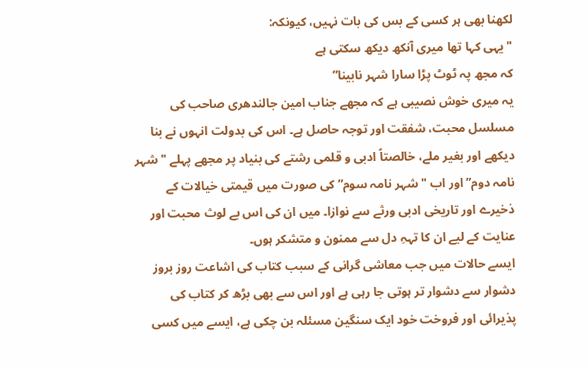لکھنا بھی ہر کسی کے بس کی بات نہیں، کیونکہ:
"یہی کہا تھا میری آنکھ دیکھ سکتی ہے
کہ مجھ پہ ٹوٹ پڑا سارا شہر نابینا”
یہ میری خوش نصیبی ہے کہ مجھے جناب امین جالندھری صاحب کی مسلسل محبت، شفقت اور توجہ حاصل ہے۔ اس کی بدولت انہوں نے بنا دیکھے اور بغیر ملے، خالصتاً ادبی و قلمی رشتے کی بنیاد پر مجھے پہلے "شہر نامہ دوم” اور اب "شہر نامہ سوم” کی صورت میں قیمتی خیالات کے ذخیرے اور تاریخی ادبی ورثے سے نوازا۔ میں ان کی اس بے لوث محبت اور عنایت کے لیے ان کا تہہِ دل سے ممنون و متشکر ہوں۔
ایسے حالات میں جب معاشی گرانی کے سبب کتاب کی اشاعت روز بروز دشوار سے دشوار تر ہوتی جا رہی ہے اور اس سے بھی بڑھ کر کتاب کی پذیرائی اور فروخت خود ایک سنگین مسئلہ بن چکی ہے، ایسے میں کسی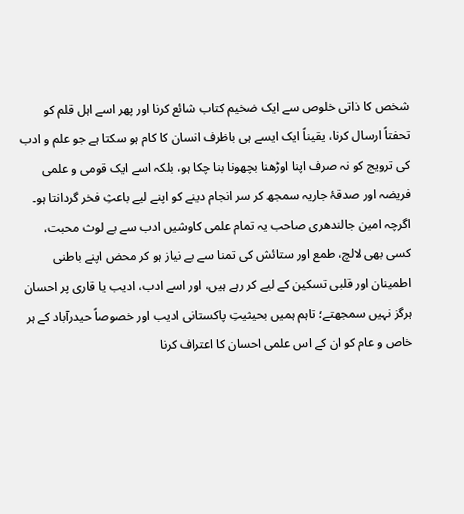شخص کا ذاتی خلوص سے ایک ضخیم کتاب شائع کرنا اور پھر اسے اہل قلم کو تحفتاً ارسال کرنا، یقیناً ایک ایسے ہی باظرف انسان کا کام ہو سکتا ہے جو علم و ادب کی ترویج کو نہ صرف اپنا اوڑھنا بچھونا بنا چکا ہو، بلکہ اسے ایک قومی و علمی فریضہ اور صدقۂ جاریہ سمجھ کر سر انجام دینے کو اپنے لیے باعثِ فخر گردانتا ہو۔
اگرچہ امین جالندھری صاحب یہ تمام علمی کاوشیں ادب سے بے لوث محبت، کسی بھی لالچ، طمع اور ستائش کی تمنا سے بے نیاز ہو کر محض اپنے باطنی اطمینان اور قلبی تسکین کے لیے کر رہے ہیں، اور اسے ادب، ادیب یا قاری پر احسان ہرگز نہیں سمجھتے؛ تاہم ہمیں بحیثیتِ پاکستانی ادیب اور خصوصاً حیدرآباد کے ہر خاص و عام کو ان کے اس علمی احسان کا اعتراف کرنا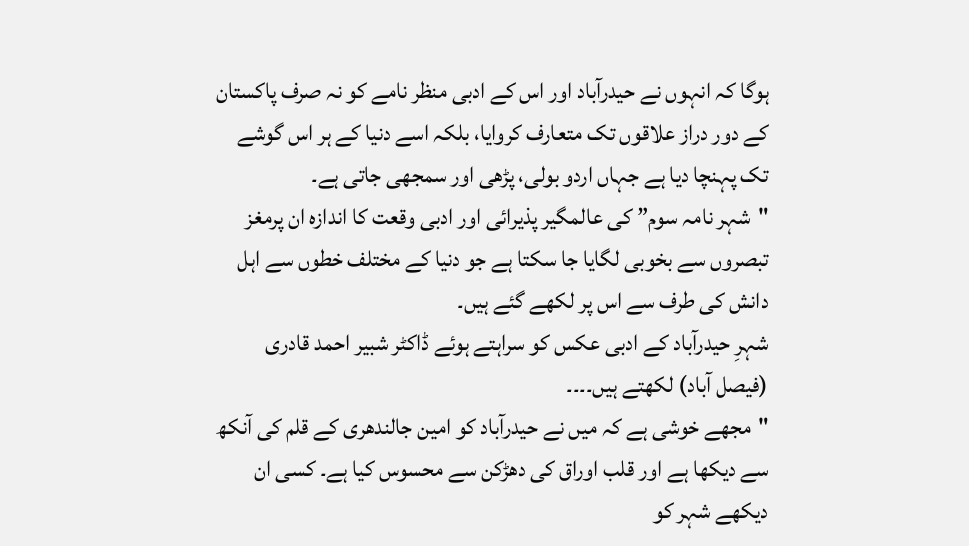ہوگا کہ انہوں نے حیدرآباد اور اس کے ادبی منظر نامے کو نہ صرف پاکستان کے دور دراز علاقوں تک متعارف کروایا، بلکہ اسے دنیا کے ہر اس گوشے تک پہنچا دیا ہے جہاں اردو بولی، پڑھی اور سمجھی جاتی ہے۔
"شہر نامہ سوم” کی عالمگیر پذیرائی اور ادبی وقعت کا اندازہ ان پرمغز تبصروں سے بخوبی لگایا جا سکتا ہے جو دنیا کے مختلف خطوں سے اہل دانش کی طرف سے اس پر لکھے گئے ہیں۔
شہرِ حیدرآباد کے ادبی عکس کو سراہتے ہوئے ڈاکٹر شبیر احمد قادری (فیصل آباد) لکھتے ہیں۔۔۔۔
"مجھے خوشی ہے کہ میں نے حیدرآباد کو امین جالندھری کے قلم کی آنکھ سے دیکھا ہے اور قلب اوراق کی دھڑکن سے محسوس کیا ہے۔ کسی ان دیکھے شہر کو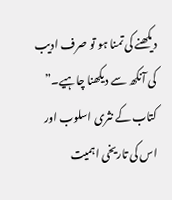دیکھنے کی تمنا ہو تو صرف ادیب کی آنکھ سے دیکھنا چاہیے۔”
کتاب کے نثری اسلوب اور اس کی تاریخی اہمیت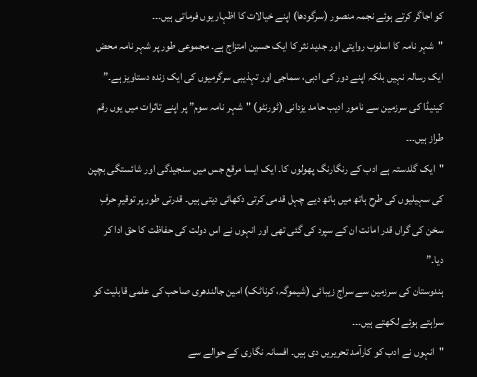کو اجاگر کرتے ہوئے نجمہ منصور (سرگودھا) اپنے خیالات کا اظہار یوں فرماتی ہیں۔۔۔
"شہر نامہ کا اسلوب روایتی اور جدید نثر کا ایک حسین امتزاج ہے۔ مجموعی طور پر شہر نامہ محض ایک رسالہ نہیں بلکہ اپنے دور کی ادبی، سماجی اور تہذیبی سرگرمیوں کی ایک زندہ دستاویز ہے۔”
کینیڈا کی سرزمین سے نامور ادیب حامد یزدانی (ٹورنٹو) "شہر نامہ سوم” پر اپنے تاثرات میں یوں رقم طراز ہیں۔۔۔
"ایک گلدستہ ہے ادب کے رنگارنگ پھولوں کا۔ ایک ایسا مرقع جس میں سنجیدگی اور شائستگی بچپن کی سہیلیوں کی طرح ہاتھ میں ہاتھ دیے چہل قدمی کرتی دکھائی دیتی ہیں۔ قدرتی طور پر توقیرِ حرفِ سخن کی گراں قدر امانت ان کے سپرد کی گئی تھی اور انہوں نے اس دولت کی حفاظت کا حق ادا کر دیا۔”
ہندوستان کی سرزمین سے سراج زیبائی (شیموگہ، کرناٹک) امین جالندھری صاحب کی علمی قابلیت کو سراہتے ہوئے لکھتے ہیں۔۔۔
"انہوں نے ادب کو کارآمد تحریریں دی ہیں۔ افسانہ نگاری کے حوالے سے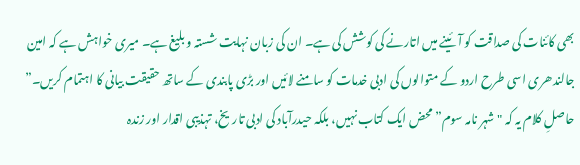بھی کائنات کی صداقت کو آئینے میں اتارنے کی کوشش کی ہے۔ ان کی زبان نہایت شستہ و بلیغ ہے۔ میری خواہش ہے کہ امین جالندھری اسی طرح اردو کے متوالوں کی ادبی خدمات کو سامنے لائیں اور بڑی پابندی کے ساتھ حقیقت بیانی کا اہتمام کریں۔”
حاصلِ کلام یہ کہ "شہر نامہ سوم” محض ایک کتاب نہیں، بلکہ حیدرآباد کی ادبی تاریخ، تہذیبی اقدار اور زندہ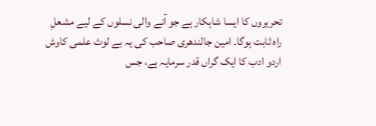تحریروں کا ایسا شاہکار ہے جو آنے والی نسلوں کے لیے مشعلِ راہ ثابت ہوگا۔ امین جالندھری صاحب کی یہ بے لوث علمی کاوش اردو ادب کا ایک گراں قدر سرمایہ ہے، جس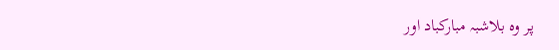پر وہ بلاشبہ مبارکباد اور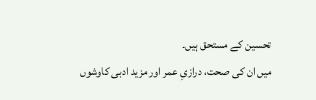تحسین کے مستحق ہیں۔
میں ان کی صحت، درازیِ عمر اور مزید ادبی کاوشوں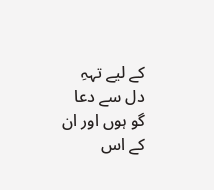کے لیے تہہِ دل سے دعا گو ہوں اور ان کے اس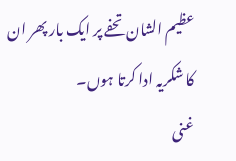عظیم الشان تحفے پر ایک بار پھر ان کا شکریہ ادا کرتا ہوں۔
غنی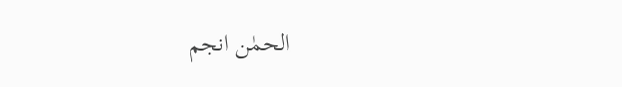الحمٰن انجم